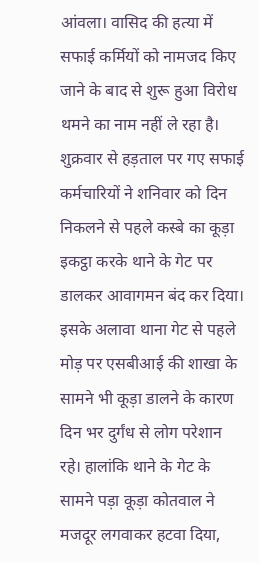आंवला। वासिद की हत्या में सफाई कर्मियों को नामजद किए जाने के बाद से शुरू हुआ विरोध थमने का नाम नहीं ले रहा है। शुक्रवार से हड़ताल पर गए सफाई कर्मचारियों ने शनिवार को दिन निकलने से पहले कस्बे का कूड़ा इकट्ठा करके थाने के गेट पर डालकर आवागमन बंद कर दिया।
इसके अलावा थाना गेट से पहले मोड़ पर एसबीआई की शाखा के सामने भी कूड़ा डालने के कारण दिन भर दुर्गंध से लोग परेशान रहे। हालांकि थाने के गेट के सामने पड़ा कूड़ा कोतवाल ने मजदूर लगवाकर हटवा दिया,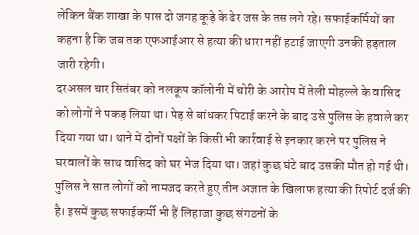लेकिन बैंक शाखा के पास दो जगह कूड़े के ढेर जस के तस लगे रहे। सफाईकर्मियों का कहना है कि जब तक एफआईआर से हत्या की धारा नहीं हटाई जाएगी उनकी हड़ताल जारी रहेगी।
दरअसल चार सितंबर को नलकूप कॉलोनी में चोरी के आरोप में तेली मोहल्ले के वासिद को लोगों ने पकड़ लिया था। पेड़ से बांधकर पिटाई करने के बाद उसे पुलिस के हवाले कर दिया गया था। थाने में दोनों पक्षों के किसी भी कार्रवाई से इनकार करने पर पुलिस ने घरवालों के साथ वासिद को घर भेज दिया था। जहां कुछ घंटे बाद उसकी मौत हो गई थी। पुलिस ने सात लोगों को नामजद करते हुए तीन अज्ञात के खिलाफ हत्या की रिपोर्ट दर्ज की है। इसमें कुछ सफाईकर्मी भी हैं लिहाजा कुछ संगठनों के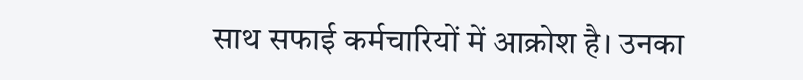साथ सफाई कर्मचारियों में आक्रोश है। उनका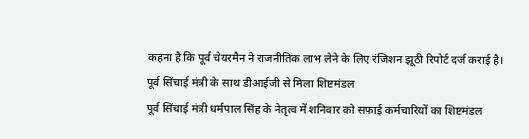कहना है कि पूर्व चेयरमैन ने राजनीतिक लाभ लेने के लिए रंजिशन झूठी रिपोर्ट दर्ज कराई है।
पूर्व सिंचाई मंत्री के साथ डीआईजी से मिला शिष्टमंडल
पूर्व सिंचाई मंत्री धर्मपाल सिंह के नेतृत्व में शनिवार को सफाई कर्मचारियों का शिष्टमंडल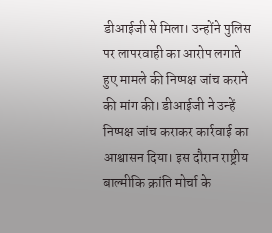डीआईजी से मिला। उन्होंने पुलिस पर लापरवाही का आरोप लगाते हुए मामले की निष्पक्ष जांच कराने की मांग की। डीआईजी ने उन्हें निष्पक्ष जांच कराकर कार्रवाई का आश्वासन दिया। इस दौरान राष्ट्रीय बाल्मीकि क्रांति मोर्चा के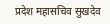प्रदेश महासचिव सुखदेव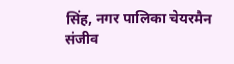सिंह, नगर पालिका चेयरमैन संजीव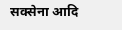सक्सेना आदि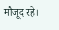मौजूद रहे।